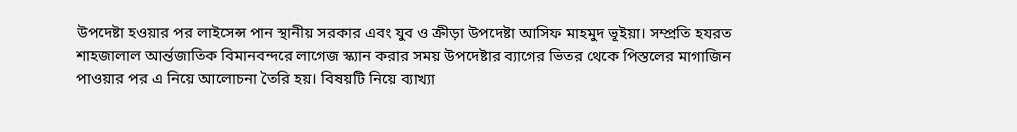উপদেষ্টা হওয়ার পর লাইসেন্স পান স্থানীয় সরকার এবং যুব ও ক্রীড়া উপদেষ্টা আসিফ মাহমুদ ভূইয়া। সম্প্রতি হযরত শাহজালাল আর্ন্তজাতিক বিমানবন্দরে লাগেজ স্ক্যান করার সময় উপদেষ্টার ব্যাগের ভিতর থেকে পিস্তলের মাগাজিন পাওয়ার পর এ নিয়ে আলোচনা তৈরি হয়। বিষয়টি নিয়ে ব্যাখ্যা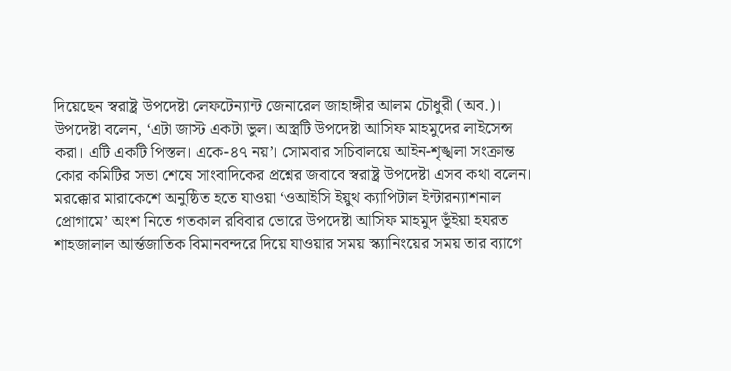দিয়েছেন স্বরাষ্ট্র উপদেষ্টা লেফটেন্যান্ট জেনারেল জাহাঙ্গীর আলম চৌধুরী (অব.)।
উপদেষ্টা বলেন, ‘এটা জাস্ট একটা ভুল। অস্ত্রটি উপদেষ্টা আসিফ মাহমুদের লাইসেন্স করা। এটি একটি পিস্তল। একে-৪৭ নয়’। সোমবার সচিবালয়ে আইন-শৃঙ্খলা সংক্রান্ত কোর কমিটির সভা শেষে সাংবাদিকের প্রশ্নের জবাবে স্বরাষ্ট্র উপদেষ্টা এসব কথা বলেন। মরক্কোর মারাকেশে অনুষ্ঠিত হতে যাওয়া ‘ওআইসি ইয়ুথ ক্যাপিটাল ইন্টারন্যাশনাল প্রোগামে’ অংশ নিতে গতকাল রবিবার ভোরে উপদেষ্টা আসিফ মাহমুদ ভূঁইয়া হযরত শাহজালাল আর্ন্তজাতিক বিমানবন্দরে দিয়ে যাওয়ার সময় স্ক্যানিংয়ের সময় তার ব্যাগে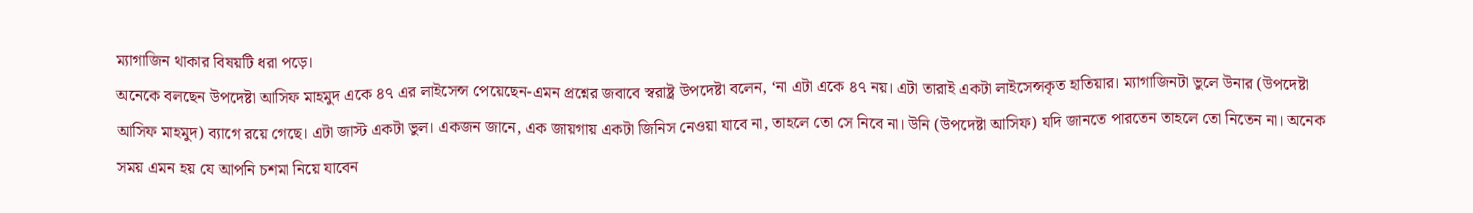ম্যাগাজিন থাকার বিষয়টি ধরা পড়ে।
অনেকে বলছেন উপদেষ্টা আসিফ মাহমুদ একে ৪৭ এর লাইসেন্স পেয়েছেন-এমন প্রশ্নের জবাবে স্বরাষ্ট্র উপদেষ্টা বলেন, ‘না এটা একে ৪৭ নয়। এটা তারাই একটা লাইসেন্সকৃত হাতিয়ার। ম্যাগাজিনটা ভুলে উনার (উপদেষ্টা আসিফ মাহমুদ) ব্যাগে রয়ে গেছে। এটা জাস্ট একটা ভুল। একজন জানে, এক জায়গায় একটা জিনিস নেওয়া যাবে না, তাহলে তো সে নিবে না। উনি (উপদেষ্টা আসিফ) যদি জানতে পারতেন তাহলে তো নিতেন না। অনেক সময় এমন হয় যে আপনি চশমা নিয়ে যাবেন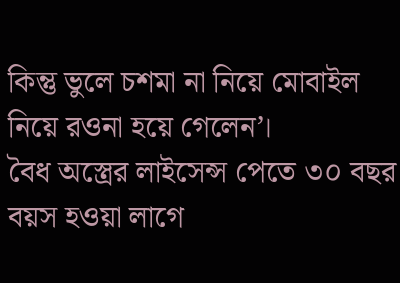কিন্তু ভুলে চশমা না নিয়ে মোবাইল নিয়ে রওনা হয়ে গেলেন’।
বৈধ অস্ত্রের লাইসেন্স পেতে ৩০ বছর বয়স হওয়া লাগে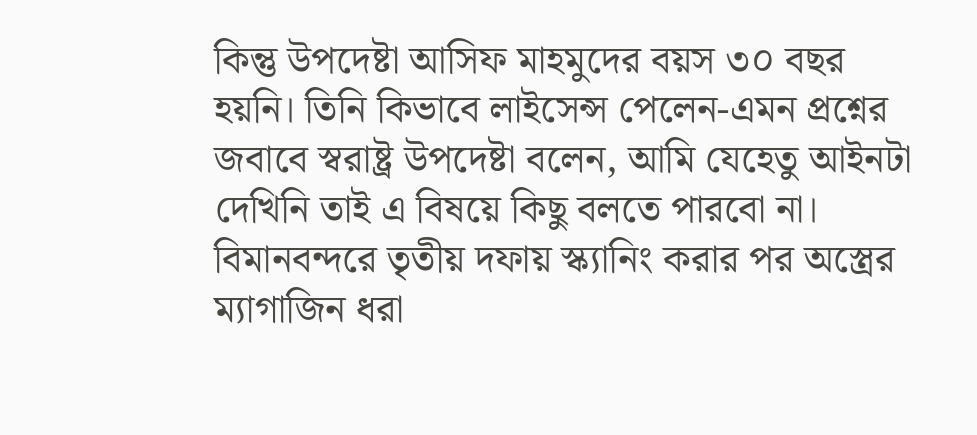কিন্তু উপদেষ্টা আসিফ মাহমুদের বয়স ৩০ বছর হয়নি। তিনি কিভাবে লাইসেন্স পেলেন-এমন প্রশ্নের জবাবে স্বরাষ্ট্র উপদেষ্টা বলেন, আমি যেহেতু আইনটা দেখিনি তাই এ বিষয়ে কিছু বলতে পারবো না।
বিমানবন্দরে তৃতীয় দফায় স্ক্যানিং করার পর অস্ত্রের ম্যাগাজিন ধরা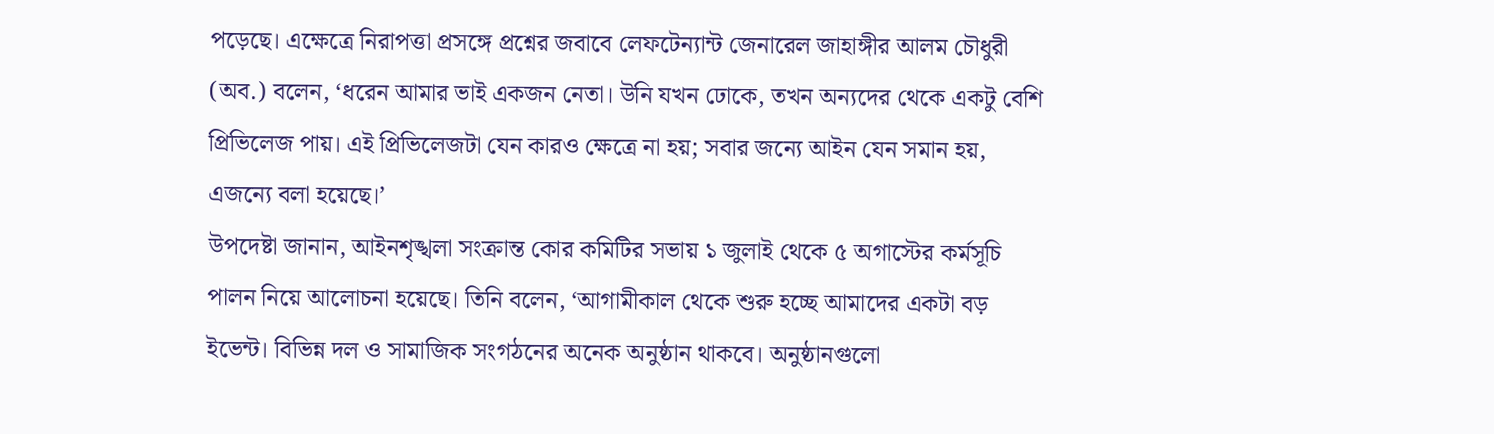পড়েছে। এক্ষেত্রে নিরাপত্তা প্রসঙ্গে প্রশ্নের জবাবে লেফটেন্যান্ট জেনারেল জাহাঙ্গীর আলম চৌধুরী (অব.) বলেন, ‘ধরেন আমার ভাই একজন নেতা। উনি যখন ঢোকে, তখন অন্যদের থেকে একটু বেশি প্রিভিলেজ পায়। এই প্রিভিলেজটা যেন কারও ক্ষেত্রে না হয়; সবার জন্যে আইন যেন সমান হয়, এজন্যে বলা হয়েছে।’
উপদেষ্টা জানান, আইনশৃঙ্খলা সংক্রান্ত কোর কমিটির সভায় ১ জুলাই থেকে ৫ অগাস্টের কর্মসূচি পালন নিয়ে আলোচনা হয়েছে। তিনি বলেন, ‘আগামীকাল থেকে শুরু হচ্ছে আমাদের একটা বড় ইভেন্ট। বিভিন্ন দল ও সামাজিক সংগঠনের অনেক অনুষ্ঠান থাকবে। অনুষ্ঠানগুলো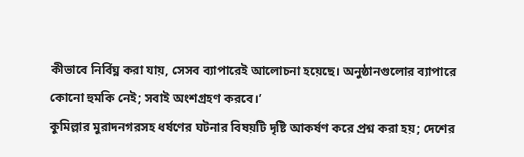কীভাবে নির্বিঘ্ন করা যায়, সেসব ব্যাপারেই আলোচনা হয়েছে। অনুষ্ঠানগুলোর ব্যাপারে কোনো হুমকি নেই; সবাই অংশগ্রহণ করবে।’
কুমিল্লার মুরাদনগরসহ ধর্ষণের ঘটনার বিষয়টি দৃষ্টি আকর্ষণ করে প্রশ্ন করা হয়; দেশের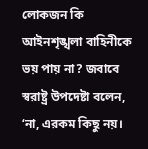লোকজন কি আইনশৃঙ্খলা বাহিনীকে ভয় পায় না? জবাবে স্বরাষ্ট্র উপদেষ্টা বলেন, ‘না, এরকম কিছু নয়।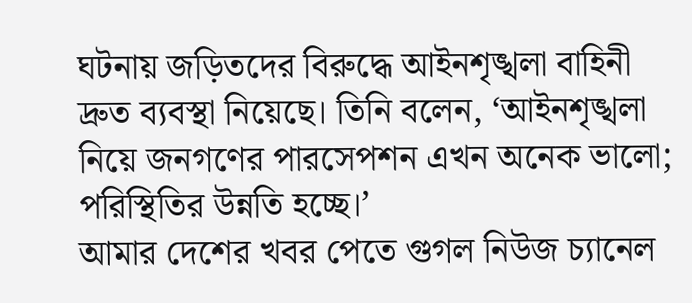ঘটনায় জড়িতদের বিরুদ্ধে আইনশৃঙ্খলা বাহিনী দ্রুত ব্যবস্থা নিয়েছে। তিনি বলেন, ‘আইনশৃঙ্খলা নিয়ে জনগণের পারসেপশন এখন অনেক ভালো; পরিস্থিতির উন্নতি হচ্ছে।’
আমার দেশের খবর পেতে গুগল নিউজ চ্যানেল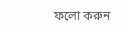ফলো করুন